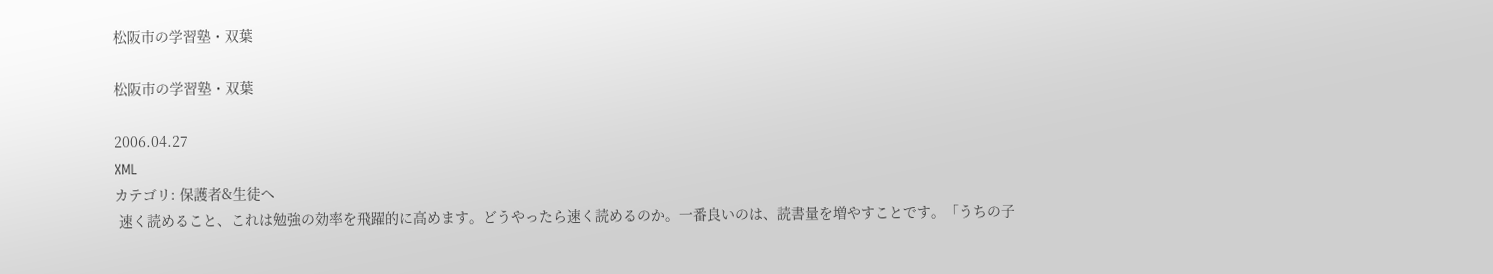松阪市の学習塾・双葉

松阪市の学習塾・双葉

2006.04.27
XML
カテゴリ: 保護者&生徒へ
 速く読めること、これは勉強の効率を飛躍的に高めます。どうやったら速く読めるのか。一番良いのは、読書量を増やすことです。「うちの子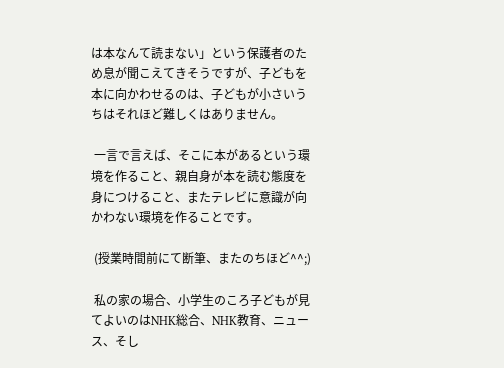は本なんて読まない」という保護者のため息が聞こえてきそうですが、子どもを本に向かわせるのは、子どもが小さいうちはそれほど難しくはありません。

 一言で言えば、そこに本があるという環境を作ること、親自身が本を読む態度を身につけること、またテレビに意識が向かわない環境を作ることです。

 (授業時間前にて断筆、またのちほど^^;)

 私の家の場合、小学生のころ子どもが見てよいのはNHK総合、NHK教育、ニュース、そし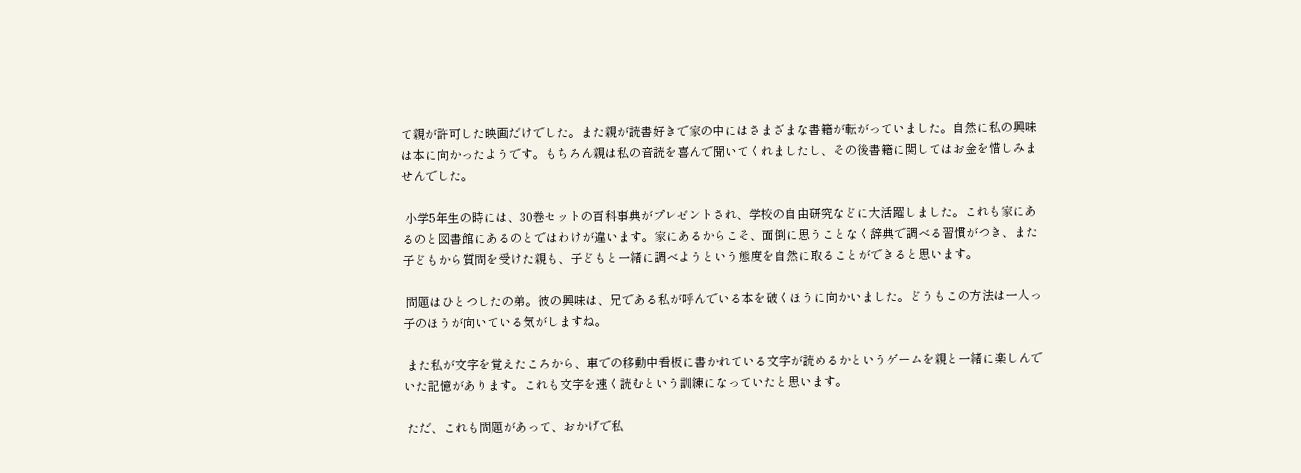て親が許可した映画だけでした。また親が読書好きで家の中にはさまざまな書籍が転がっていました。自然に私の興味は本に向かったようです。もちろん親は私の音読を喜んで聞いてくれましたし、その後書籍に関してはお金を惜しみませんでした。

 小学5年生の時には、30巻セットの百科事典がプレゼントされ、学校の自由研究などに大活躍しました。これも家にあるのと図書館にあるのとではわけが違います。家にあるからこそ、面倒に思うことなく辞典で調べる習慣がつき、また子どもから質問を受けた親も、子どもと一緒に調べようという態度を自然に取ることができると思います。

 問題はひとつしたの弟。彼の興味は、兄である私が呼んでいる本を破くほうに向かいました。どうもこの方法は一人っ子のほうが向いている気がしますね。

 また私が文字を覚えたころから、車での移動中看板に書かれている文字が読めるかというゲームを親と一緒に楽しんでいた記憶があります。これも文字を速く読むという訓練になっていたと思います。

 ただ、これも問題があって、おかげで私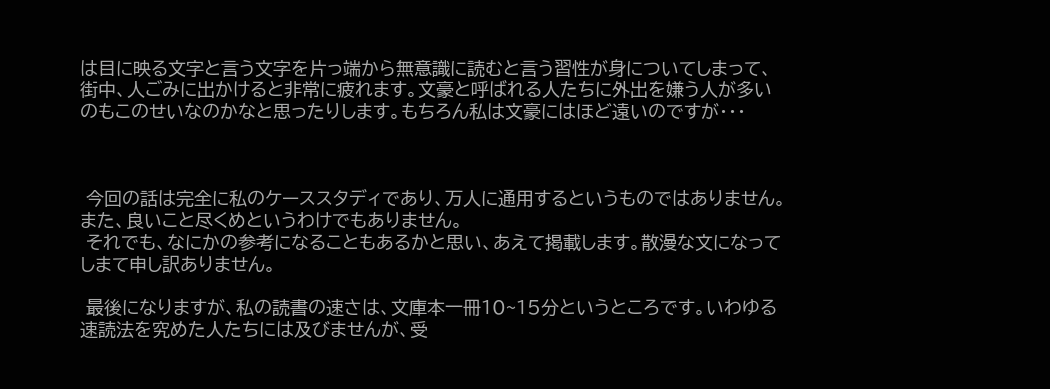は目に映る文字と言う文字を片っ端から無意識に読むと言う習性が身についてしまって、街中、人ごみに出かけると非常に疲れます。文豪と呼ばれる人たちに外出を嫌う人が多いのもこのせいなのかなと思ったりします。もちろん私は文豪にはほど遠いのですが・・・



 今回の話は完全に私のケーススタディであり、万人に通用するというものではありません。また、良いこと尽くめというわけでもありません。
 それでも、なにかの参考になることもあるかと思い、あえて掲載します。散漫な文になってしまて申し訳ありません。

 最後になりますが、私の読書の速さは、文庫本一冊10~15分というところです。いわゆる速読法を究めた人たちには及びませんが、受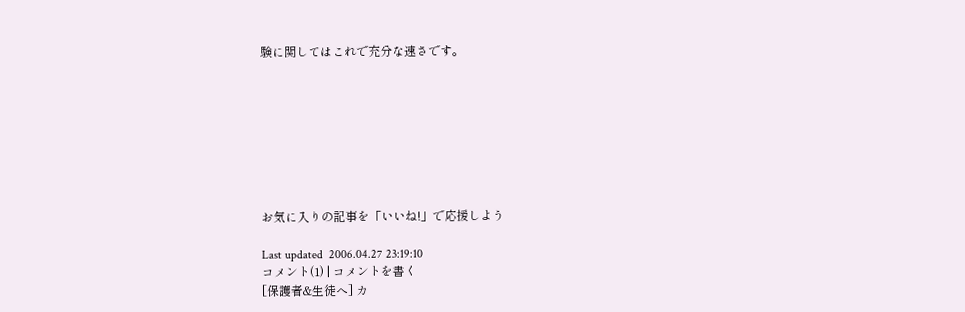験に関してはこれで充分な速さです。








お気に入りの記事を「いいね!」で応援しよう

Last updated  2006.04.27 23:19:10
コメント(1) | コメントを書く
[保護者&生徒へ] カ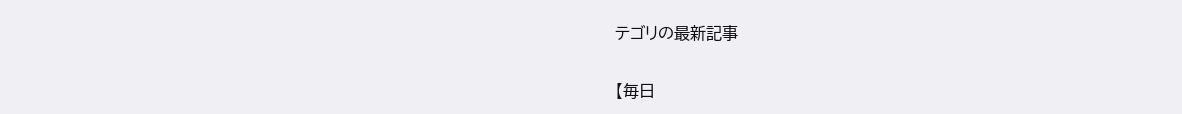テゴリの最新記事


【毎日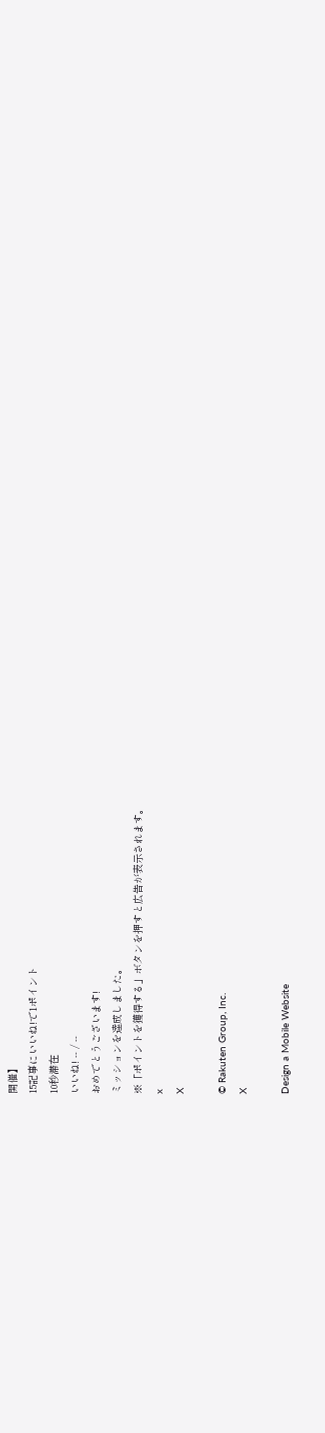開催】
15記事にいいね!で1ポイント
10秒滞在
いいね! -- / --
おめでとうございます!
ミッションを達成しました。
※「ポイントを獲得する」ボタンを押すと広告が表示されます。
x
X

© Rakuten Group, Inc.
X

Design a Mobile Website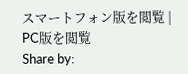スマートフォン版を閲覧 | PC版を閲覧
Share by: